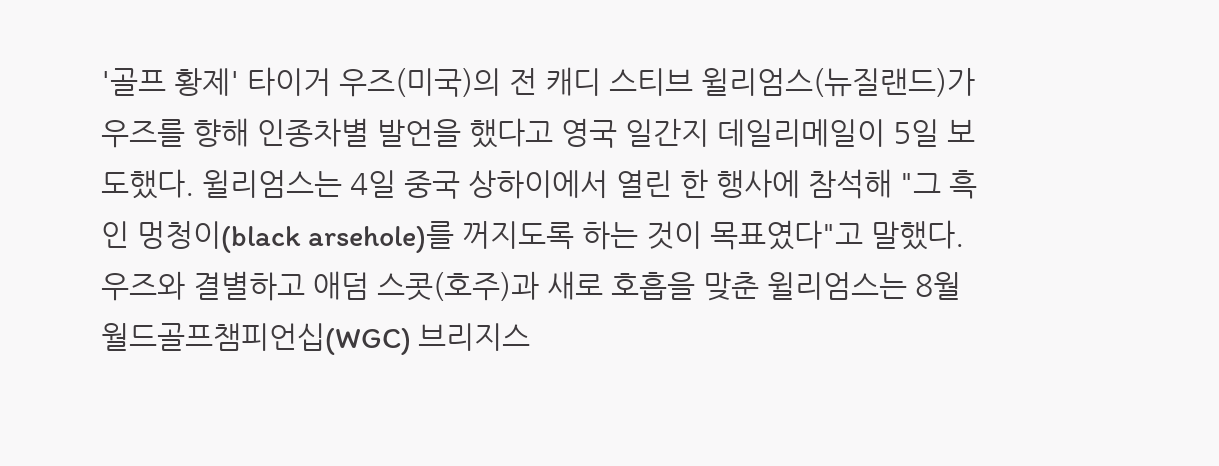'골프 황제' 타이거 우즈(미국)의 전 캐디 스티브 윌리엄스(뉴질랜드)가 우즈를 향해 인종차별 발언을 했다고 영국 일간지 데일리메일이 5일 보도했다. 윌리엄스는 4일 중국 상하이에서 열린 한 행사에 참석해 "그 흑인 멍청이(black arsehole)를 꺼지도록 하는 것이 목표였다"고 말했다. 우즈와 결별하고 애덤 스콧(호주)과 새로 호흡을 맞춘 윌리엄스는 8월 월드골프챔피언십(WGC) 브리지스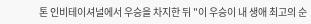톤 인비테이셔널에서 우승을 차지한 뒤 "이 우승이 내 생애 최고의 순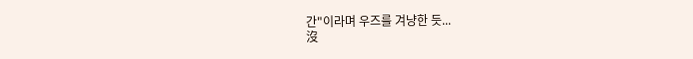간"이라며 우즈를 겨냥한 듯...
沒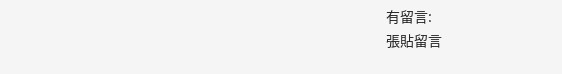有留言:
張貼留言